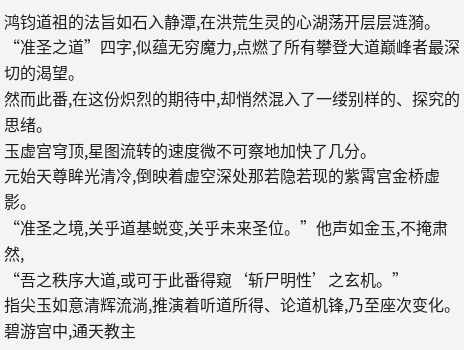鸿钧道祖的法旨如石入静潭,在洪荒生灵的心湖荡开层层涟漪。
“准圣之道”四字,似蕴无穷魔力,点燃了所有攀登大道巅峰者最深切的渴望。
然而此番,在这份炽烈的期待中,却悄然混入了一缕别样的、探究的思绪。
玉虚宫穹顶,星图流转的速度微不可察地加快了几分。
元始天尊眸光清冷,倒映着虚空深处那若隐若现的紫霄宫金桥虚影。
“准圣之境,关乎道基蜕变,关乎未来圣位。”他声如金玉,不掩肃然,
“吾之秩序大道,或可于此番得窥‘斩尸明性’之玄机。”
指尖玉如意清辉流淌,推演着听道所得、论道机锋,乃至座次变化。
碧游宫中,通天教主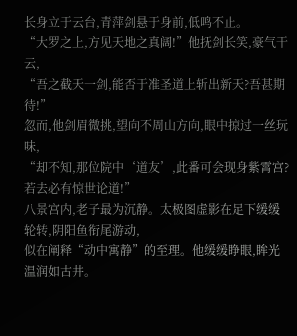长身立于云台,青萍剑悬于身前,低鸣不止。
“大罗之上,方见天地之真阔!”他抚剑长笑,豪气干云,
“吾之截天一剑,能否于准圣道上斩出新天?吾甚期待!”
忽而,他剑眉微挑,望向不周山方向,眼中掠过一丝玩味,
“却不知,那位院中‘道友’,此番可会现身紫霄宫?若去必有惊世论道!”
八景宫内,老子最为沉静。太极图虚影在足下缓缓轮转,阴阳鱼衔尾游动,
似在阐释“动中寓静”的至理。他缓缓睁眼,眸光温润如古井。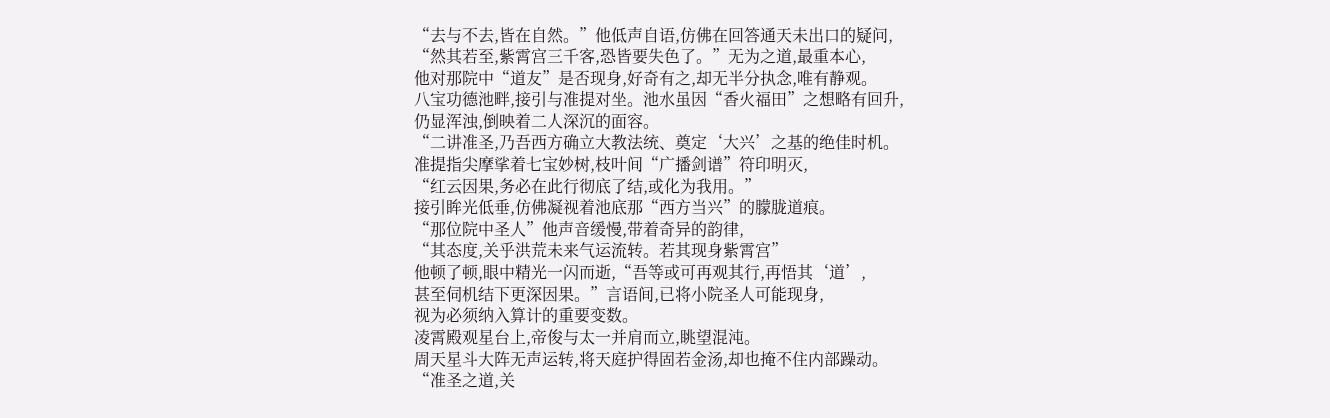“去与不去,皆在自然。”他低声自语,仿佛在回答通天未出口的疑问,
“然其若至,紫霄宫三千客,恐皆要失色了。”无为之道,最重本心,
他对那院中“道友”是否现身,好奇有之,却无半分执念,唯有静观。
八宝功德池畔,接引与准提对坐。池水虽因“香火福田”之想略有回升,
仍显浑浊,倒映着二人深沉的面容。
“二讲准圣,乃吾西方确立大教法统、奠定‘大兴’之基的绝佳时机。
准提指尖摩挲着七宝妙树,枝叶间“广播剑谱”符印明灭,
“红云因果,务必在此行彻底了结,或化为我用。”
接引眸光低垂,仿佛凝视着池底那“西方当兴”的朦胧道痕。
“那位院中圣人”他声音缓慢,带着奇异的韵律,
“其态度,关乎洪荒未来气运流转。若其现身紫霄宫”
他顿了顿,眼中精光一闪而逝,“吾等或可再观其行,再悟其‘道’,
甚至伺机结下更深因果。”言语间,已将小院圣人可能现身,
视为必须纳入算计的重要变数。
凌霄殿观星台上,帝俊与太一并肩而立,眺望混沌。
周天星斗大阵无声运转,将天庭护得固若金汤,却也掩不住内部躁动。
“准圣之道,关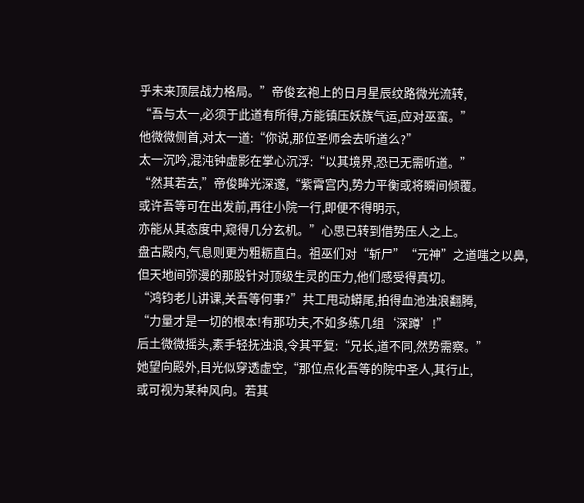乎未来顶层战力格局。”帝俊玄袍上的日月星辰纹路微光流转,
“吾与太一,必须于此道有所得,方能镇压妖族气运,应对巫蛮。”
他微微侧首,对太一道:“你说,那位圣师会去听道么?”
太一沉吟,混沌钟虚影在掌心沉浮:“以其境界,恐已无需听道。”
“然其若去,”帝俊眸光深邃,“紫霄宫内,势力平衡或将瞬间倾覆。
或许吾等可在出发前,再往小院一行,即便不得明示,
亦能从其态度中,窥得几分玄机。”心思已转到借势压人之上。
盘古殿内,气息则更为粗粝直白。祖巫们对“斩尸”“元神”之道嗤之以鼻,
但天地间弥漫的那股针对顶级生灵的压力,他们感受得真切。
“鸿钧老儿讲课,关吾等何事?”共工甩动蟒尾,拍得血池浊浪翻腾,
“力量才是一切的根本!有那功夫,不如多练几组‘深蹲’!”
后土微微摇头,素手轻抚浊浪,令其平复:“兄长,道不同,然势需察。”
她望向殿外,目光似穿透虚空,“那位点化吾等的院中圣人,其行止,
或可视为某种风向。若其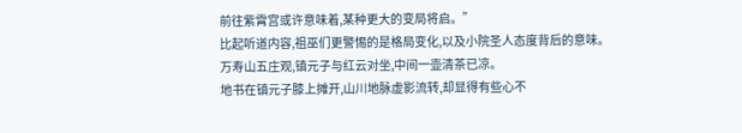前往紫霄宫或许意味着,某种更大的变局将启。”
比起听道内容,祖巫们更警惕的是格局变化,以及小院圣人态度背后的意味。
万寿山五庄观,镇元子与红云对坐,中间一壶清茶已凉。
地书在镇元子膝上摊开,山川地脉虚影流转,却显得有些心不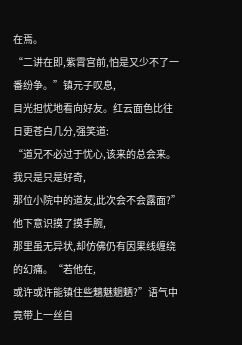在焉。
“二讲在即,紫霄宫前,怕是又少不了一番纷争。”镇元子叹息,
目光担忧地看向好友。红云面色比往日更苍白几分,强笑道:
“道兄不必过于忧心,该来的总会来。我只是只是好奇,
那位小院中的道友,此次会不会露面?”他下意识摸了摸手腕,
那里虽无异状,却仿佛仍有因果线缠绕的幻痛。“若他在,
或许或许能镇住些魑魅魍魉?”语气中竟带上一丝自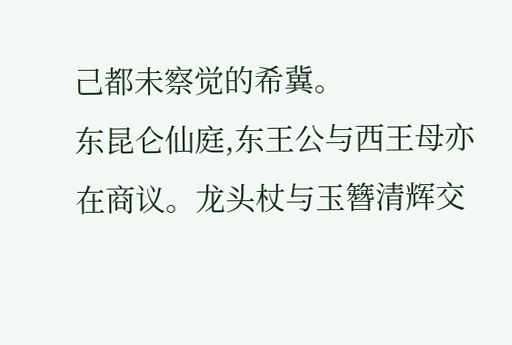己都未察觉的希冀。
东昆仑仙庭,东王公与西王母亦在商议。龙头杖与玉簪清辉交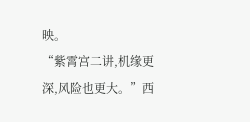映。
“紫霄宫二讲,机缘更深,风险也更大。”西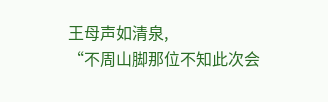王母声如清泉,
“不周山脚那位不知此次会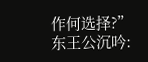作何选择?”东王公沉吟: